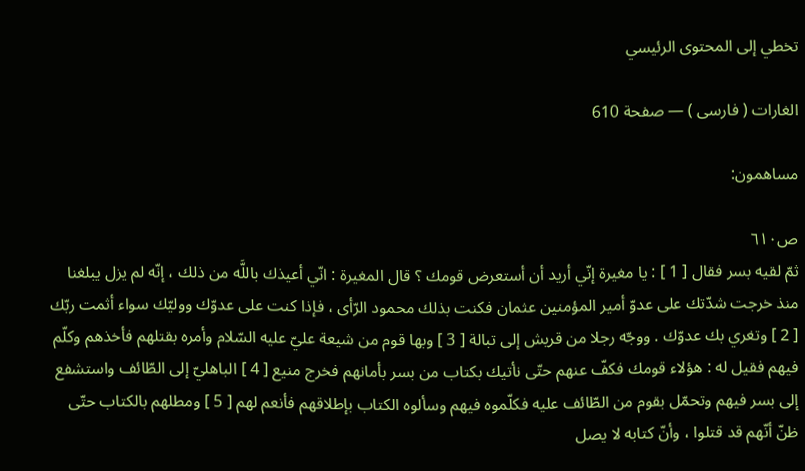تخطي إلى المحتوى الرئيسي

الغارات ( فارسى ) — صفحة 610

مساهمون:

ص٦١٠
ثمّ لقيه بسر فقال [ 1 ] : يا مغيرة إنّي أريد أن أستعرض قومك ؟ قال المغيرة : انّي أعيذك باللَّه من ذلك ، إنّه لم يزل يبلغنا منذ خرجت شدّتك على عدوّ أمير المؤمنين عثمان فكنت بذلك محمود الرّأى ، فإذا كنت على عدوّك ووليّك سواء أثمت ربّك [ 2 ] وتغري بك عدوّك . ووجّه رجلا من قريش إلى تبالة [ 3 ] وبها قوم من شيعة عليّ عليه السّلام وأمره بقتلهم فأخذهم وكلّم فيهم فقيل له : هؤلاء قومك فكفّ عنهم حتّى نأتيك بكتاب من بسر بأمانهم فخرج منيع [ 4 ] الباهليّ إلى الطّائف واستشفع إلى بسر فيهم وتحمّل بقوم من الطّائف عليه فكلّموه فيهم وسألوه الكتاب بإطلاقهم فأنعم لهم [ 5 ] ومطلهم بالكتاب حتّى ظنّ أنّهم قد قتلوا ، وأنّ كتابه لا يصل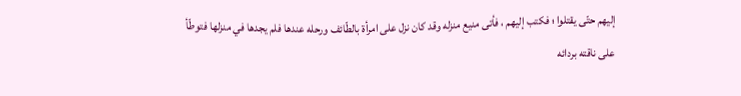إليهم حتّى يقتلوا ؛ فكتب إليهم ، فأتى منيع منزله وقد كان نزل على امرأة بالطّائف ورحله عندها فلم يجدها في منزلها فتوطّأ على ناقته بردائه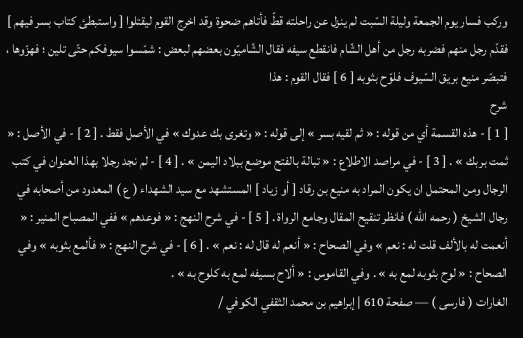وركب فسار يوم الجمعة وليلة السّبت لم ينزل عن راحلته قطّ فأتاهم ضحوة وقد اخرج القوم ليقتلوا [ واستبطئ كتاب بسر فيهم ] فقدّم رجل منهم فضربه رجل من أهل الشّام فانقطع سيفه فقال الشّاميّون بعضهم لبعض : شمّسوا سيوفكم حتّى تلين ؛ فهزّوها ، فتبصّر منيع بريق السّيوف فلوّح بثوبه [ 6 ] فقال القوم : هذا
شرح
[ 1 ] - هذه القسمة أي من قوله : « ثم لقيه بسر » إلى قوله : « وتغرى بك عدوك » في الأصل فقط . [ 2 ] - في الأصل : « ثمت بربك » . [ 3 ] - في مراصد الاطلاع : « تبالة بالفتح موضع ببلاد اليمن » . [ 4 ] - لم نجد رجلا بهذا العنوان في كتب الرجال ومن المحتمل ان يكون المراد به منيع بن رقاد [ أو زياد ] المستشهد مع سيد الشهداء ( ع ) المعدود من أصحابه في رجال الشيخ ( رحمه الله ) فانظر تنقيح المقال وجامع الرواة . [ 5 ] - في شرح النهج : « فوعدهم » ففي المصباح المنير : « أنعمت له بالألف قلت له : نعم » وفي الصحاح : « أنعم له قال له : نعم » . [ 6 ] - في شرح النهج : « فألمع بثوبه » وفي الصحاح : « لوح بثوبه لمع به » . وفي القاموس : « ألاح بسيفه لمع به كلوح به » .
الغارات ( فارسى ) — صفحة 610 | إبراهيم بن محمد الثقفي الكوفي /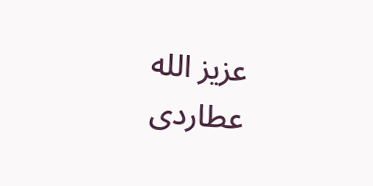عزيز الله عطاردى